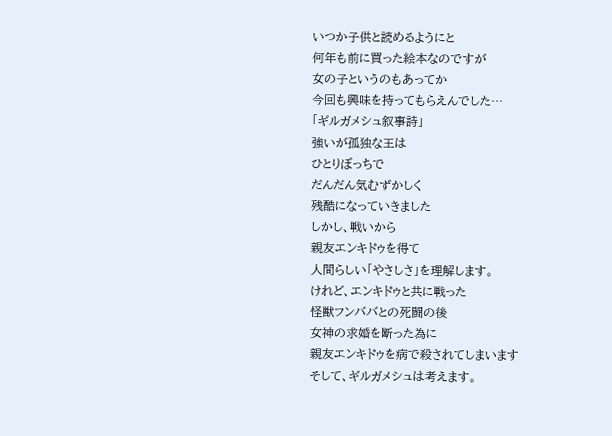いつか子供と読めるようにと
何年も前に買った絵本なのですが
女の子というのもあってか
今回も興味を持ってもらえんでした…
「ギルガメシュ叙事詩」
強いが孤独な王は
ひとりぼっちで
だんだん気むずかしく
残酷になっていきました
しかし、戦いから
親友エンキドゥを得て
人間らしい「やさしさ」を理解します。
けれど、エンキドゥと共に戦った
怪獣フンババとの死闘の後
女神の求婚を断った為に
親友エンキドゥを病で殺されてしまいます
そして、ギルガメシュは考えます。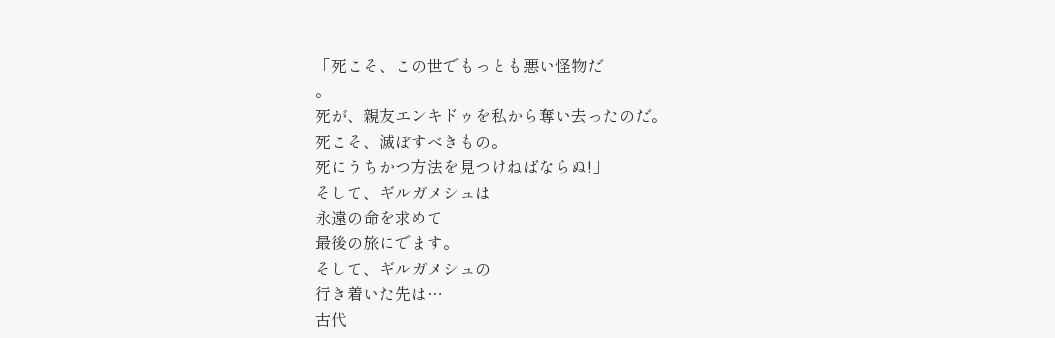「死こそ、この世でもっとも悪い怪物だ
。
死が、親友エンキドゥを私から奪い去ったのだ。
死こそ、滅ぼすべきもの。
死にうちかつ方法を見つけねばならぬ!」
そして、ギルガメシュは
永遠の命を求めて
最後の旅にでます。
そして、ギルガメシュの
行き着いた先は…
古代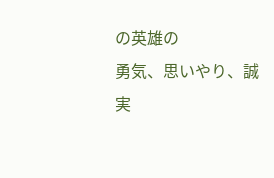の英雄の
勇気、思いやり、誠実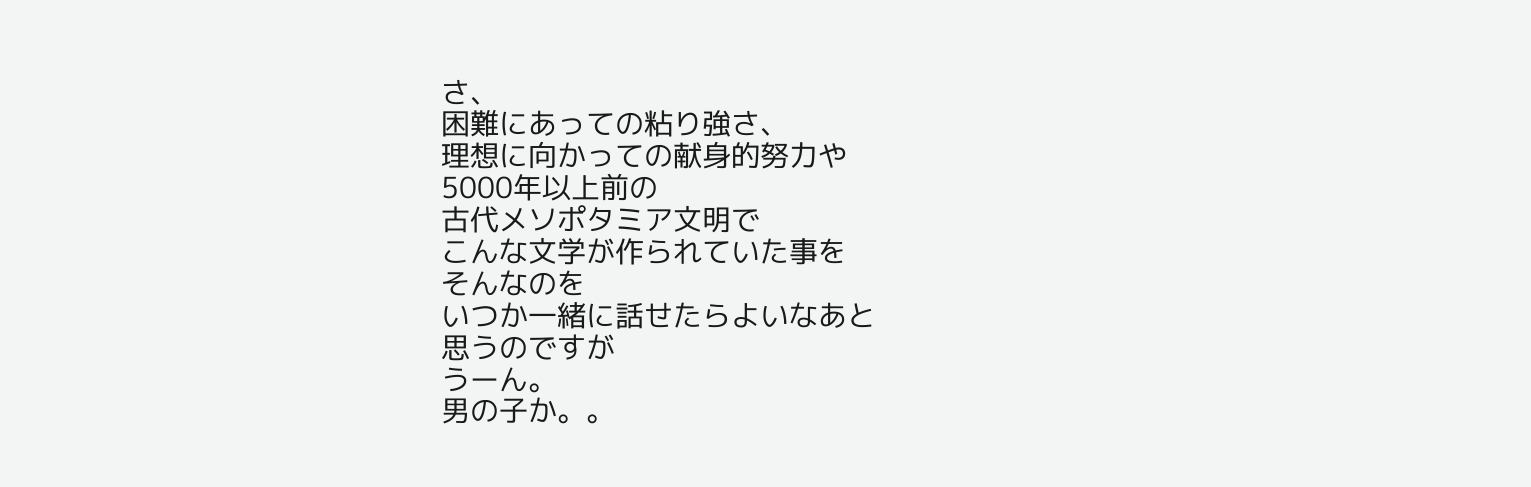さ、
困難にあっての粘り強さ、
理想に向かっての献身的努力や
5000年以上前の
古代メソポタミア文明で
こんな文学が作られていた事を
そんなのを
いつか一緒に話せたらよいなあと
思うのですが
うーん。
男の子か。。